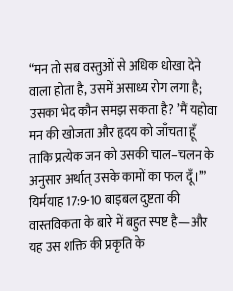“मन तो सब वस्तुओं से अधिक धोखा देने वाला होता है, उसमें असाध्य रोग लगा है; उसका भेद कौन समझ सकता है? ’मैं यहोवा मन की खोजता और हृदय को जाँचता हूँ ताकि प्रत्येक जन को उसकी चाल–चलन के अनुसार अर्थात् उसके कामों का फल दूँ।’” यिर्मयाह 17:9-10 बाइबल दुष्टता की वास्तविकता के बारे में बहुत स्पष्ट है—और यह उस शक्ति की प्रकृति के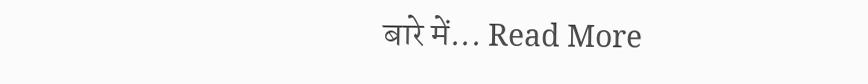बारे में... Read More